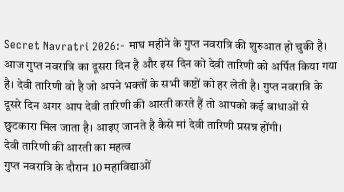Secret Navratri 2026:- माघ महीने के गुप्त नवरात्रि की शुरुआत हो चुकी है। आज गुप्त नवरात्रि का दूसरा दिन है और इस दिन को देवी तारिणी को अर्पित किया गया है। देवी तारिणी वो है जो अपने भक्तों के सभी कष्टों को हर लेती है। गुप्त नवरात्रि के दूसरे दिन अगर आप देवी तारिणी की आरती करते हैं तो आपको कई बाधाओं से छुटकारा मिल जाता है। आइए जानते है कैसे मां देवी तारिणी प्रसन्न होंगी।
देवी तारिणी की आरती का महत्व
गुप्त नवरात्रि के दौरान 10 महाविद्याओं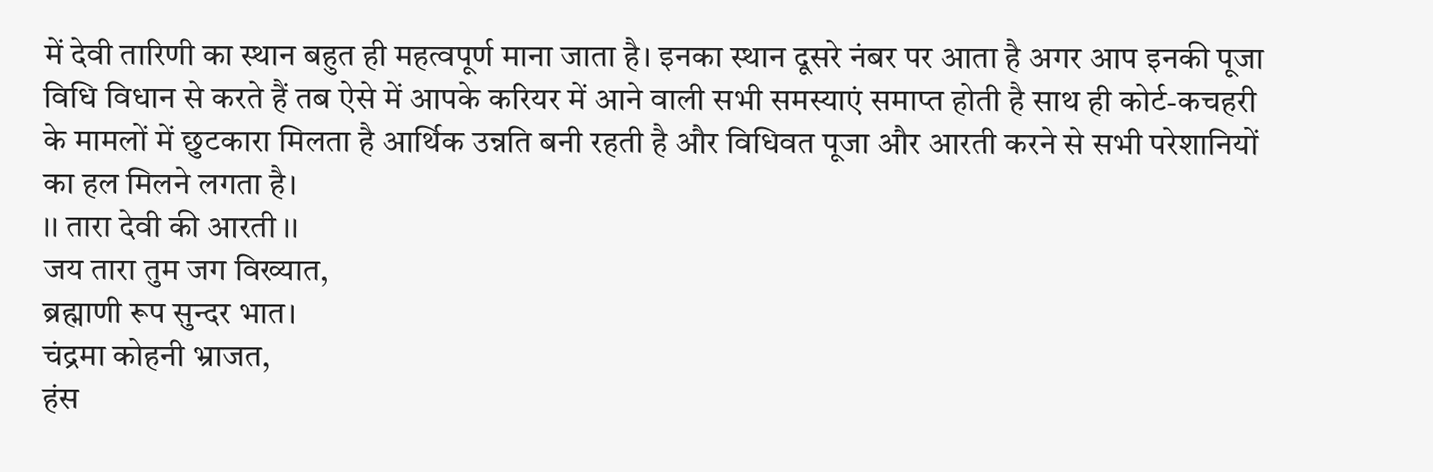में देवी तारिणी का स्थान बहुत ही महत्वपूर्ण माना जाता है। इनका स्थान दूसरे नंबर पर आता है अगर आप इनकी पूजा विधि विधान से करते हैं तब ऐसे में आपके करियर में आने वाली सभी समस्याएं समाप्त होती है साथ ही कोर्ट-कचहरी के मामलों में छुटकारा मिलता है आर्थिक उन्नति बनी रहती है और विधिवत पूजा और आरती करने से सभी परेशानियों का हल मिलने लगता है।
।। तारा देवी की आरती ।।
जय तारा तुम जग विख्यात,
ब्रह्माणी रूप सुन्दर भात।
चंद्रमा कोहनी भ्राजत,
हंस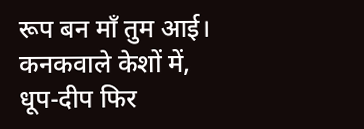रूप बन माँ तुम आई।
कनकवाले केशों में,
धूप-दीप फिर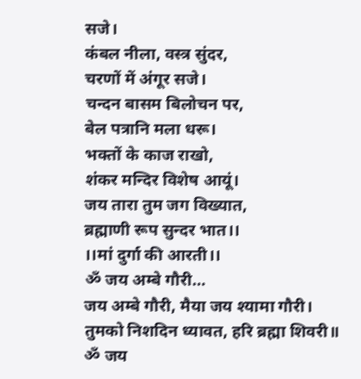सजे।
कंबल नीला, वस्त्र सुंदर,
चरणों में अंगूर सजे।
चन्दन बासम बिलोचन पर,
बेल पत्रानि मला धरू।
भक्तों के काज राखो,
शंकर मन्दिर विशेष आयूं।
जय तारा तुम जग विख्यात,
ब्रह्माणी रूप सुन्दर भात।।
।।मां दुर्गा की आरती।।
ॐ जय अम्बे गौरी…
जय अम्बे गौरी, मैया जय श्यामा गौरी।
तुमको निशदिन ध्यावत, हरि ब्रह्मा शिवरी॥
ॐ जय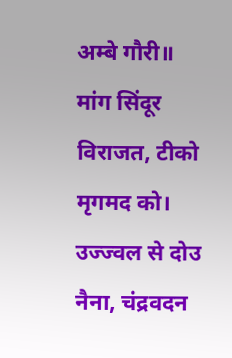अम्बे गौरी॥
मांग सिंदूर विराजत, टीको मृगमद को।
उज्ज्वल से दोउ नैना, चंद्रवदन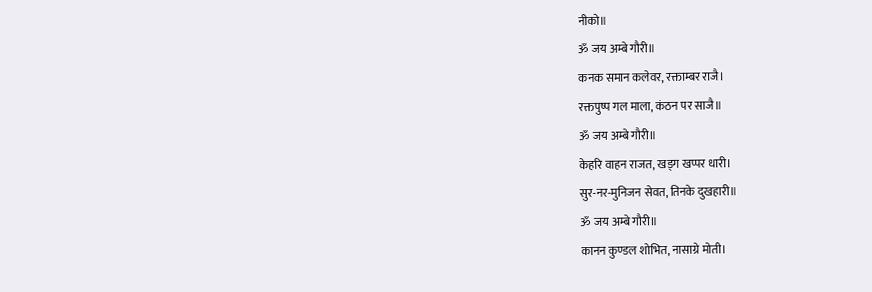नीको॥
ॐ जय अम्बे गौरी॥
कनक समान कलेवर, रक्ताम्बर राजै।
रक्तपुष्प गल माला, कंठन पर साजै॥
ॐ जय अम्बे गौरी॥
केहरि वाहन राजत, खड्ग खप्पर धारी।
सुर-नर-मुनिजन सेवत, तिनके दुखहारी॥
ॐ जय अम्बे गौरी॥
कानन कुण्डल शोभित, नासाग्रे मोती।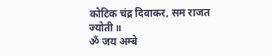कोटिक चंद्र दिवाकर, सम राजत ज्योती॥
ॐ जय अम्बे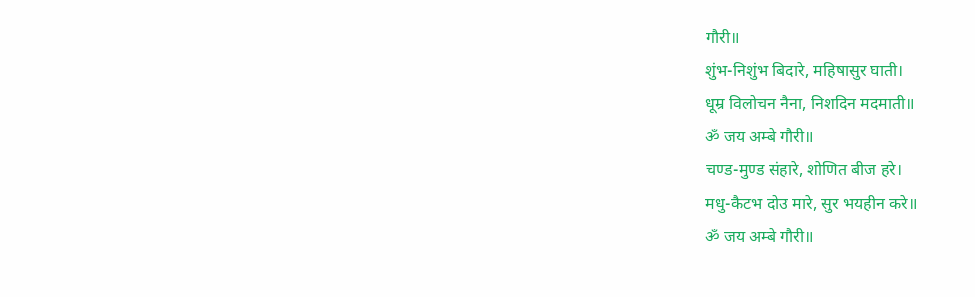गौरी॥
शुंभ-निशुंभ बिदारे, महिषासुर घाती।
धूम्र विलोचन नैना, निशदिन मदमाती॥
ॐ जय अम्बे गौरी॥
चण्ड-मुण्ड संहारे, शोणित बीज हरे।
मधु-कैटभ दोउ मारे, सुर भयहीन करे॥
ॐ जय अम्बे गौरी॥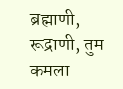ब्रह्माणी, रूद्राणी, तुम कमला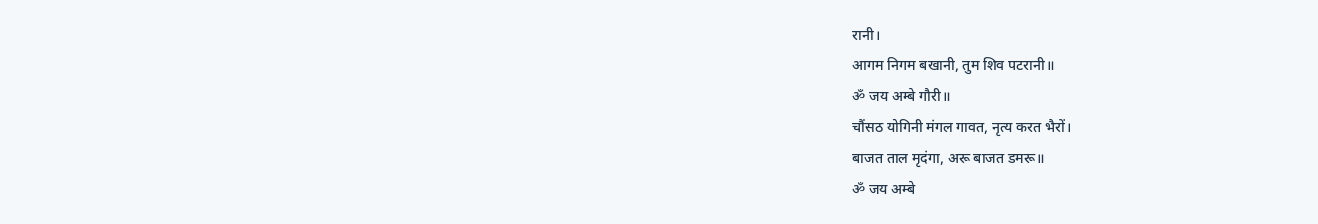रानी।
आगम निगम बखानी, तुम शिव पटरानी॥
ॐ जय अम्बे गौरी॥
चौंसठ योगिनी मंगल गावत, नृत्य करत भैरों।
बाजत ताल मृदंगा, अरू बाजत डमरू॥
ॐ जय अम्बे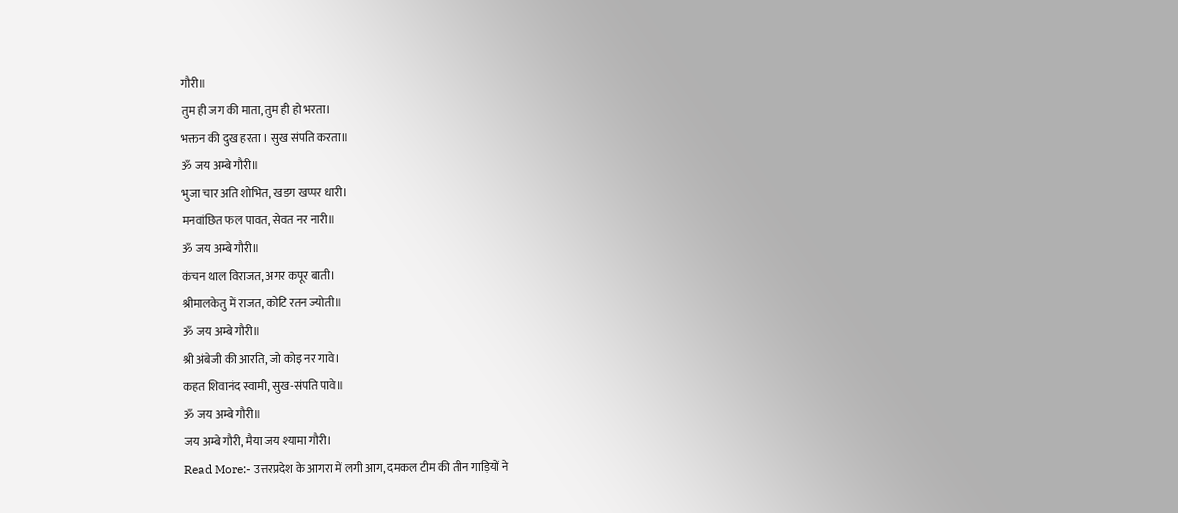गौरी॥
तुम ही जग की माता, तुम ही हो भरता।
भक्तन की दुख हरता । सुख संपति करता॥
ॐ जय अम्बे गौरी॥
भुजा चार अति शोभित, खडग खप्पर धारी।
मनवांछित फल पावत, सेवत नर नारी॥
ॐ जय अम्बे गौरी॥
कंचन थाल विराजत, अगर कपूर बाती।
श्रीमालकेतु में राजत, कोटि रतन ज्योती॥
ॐ जय अम्बे गौरी॥
श्री अंबेजी की आरति, जो कोइ नर गावे।
कहत शिवानंद स्वामी, सुख-संपति पावे॥
ॐ जय अम्बे गौरी॥
जय अम्बे गौरी, मैया जय श्यामा गौरी।
Read More:- उत्तरप्रदेश के आगरा में लगी आग, दमकल टीम की तीन गाड़ियों ने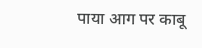पाया आग पर काबू